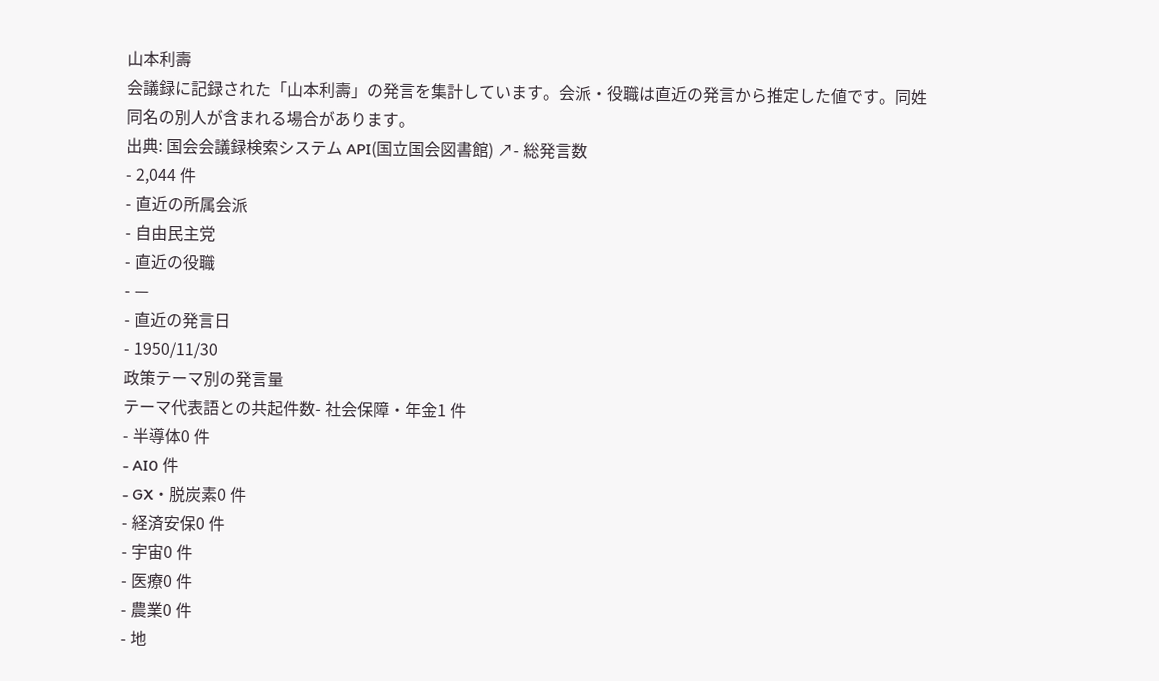山本利壽
会議録に記録された「山本利壽」の発言を集計しています。会派・役職は直近の発言から推定した値です。同姓同名の別人が含まれる場合があります。
出典: 国会会議録検索システム API(国立国会図書館) ↗- 総発言数
- 2,044 件
- 直近の所属会派
- 自由民主党
- 直近の役職
- —
- 直近の発言日
- 1950/11/30
政策テーマ別の発言量
テーマ代表語との共起件数- 社会保障・年金1 件
- 半導体0 件
- AI0 件
- GX・脱炭素0 件
- 経済安保0 件
- 宇宙0 件
- 医療0 件
- 農業0 件
- 地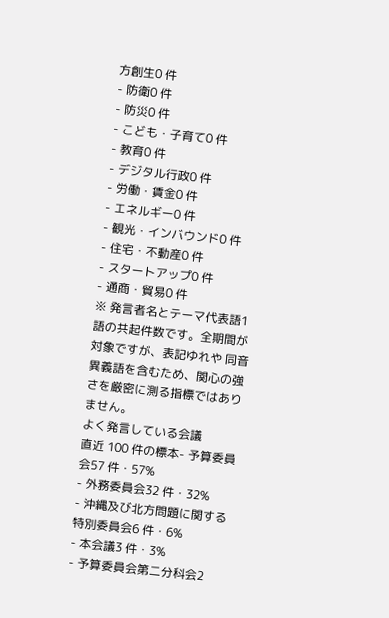方創生0 件
- 防衛0 件
- 防災0 件
- こども・子育て0 件
- 教育0 件
- デジタル行政0 件
- 労働・賃金0 件
- エネルギー0 件
- 観光・インバウンド0 件
- 住宅・不動産0 件
- スタートアップ0 件
- 通商・貿易0 件
※ 発言者名とテーマ代表語1語の共起件数です。全期間が対象ですが、表記ゆれや 同音異義語を含むため、関心の強さを厳密に測る指標ではありません。
よく発言している会議
直近 100 件の標本- 予算委員会57 件・57%
- 外務委員会32 件・32%
- 沖縄及び北方問題に関する特別委員会6 件・6%
- 本会議3 件・3%
- 予算委員会第二分科会2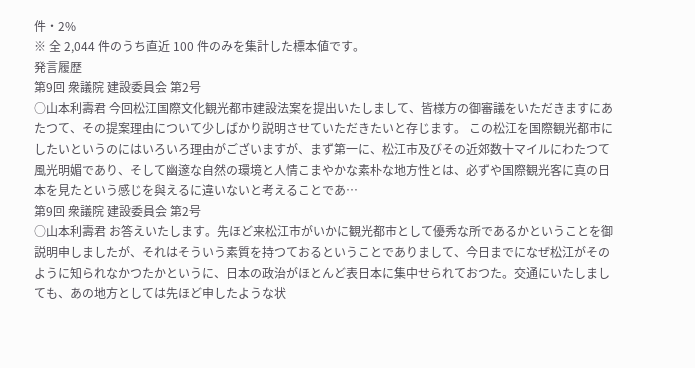件・2%
※ 全 2,044 件のうち直近 100 件のみを集計した標本値です。
発言履歴
第9回 衆議院 建設委員会 第2号
○山本利壽君 今回松江国際文化観光都市建設法案を提出いたしまして、皆様方の御審議をいただきますにあたつて、その提案理由について少しばかり説明させていただきたいと存じます。 この松江を国際観光都市にしたいというのにはいろいろ理由がございますが、まず第一に、松江市及びその近郊数十マイルにわたつて風光明媚であり、そして幽邃な自然の環境と人情こまやかな素朴な地方性とは、必ずや国際観光客に真の日本を見たという感じを與えるに違いないと考えることであ…
第9回 衆議院 建設委員会 第2号
○山本利壽君 お答えいたします。先ほど来松江市がいかに観光都市として優秀な所であるかということを御説明申しましたが、それはそういう素質を持つておるということでありまして、今日までになぜ松江がそのように知られなかつたかというに、日本の政治がほとんど表日本に集中せられておつた。交通にいたしましても、あの地方としては先ほど申したような状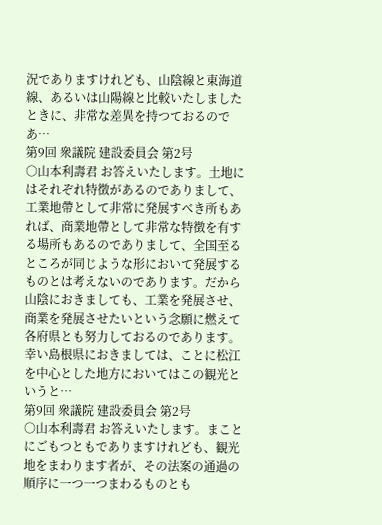況でありますけれども、山陰線と東海道線、あるいは山陽線と比較いたしましたときに、非常な差異を持つておるのであ…
第9回 衆議院 建設委員会 第2号
○山本利壽君 お答えいたします。土地にはそれぞれ特徴があるのでありまして、工業地帶として非常に発展すべき所もあれば、商業地帶として非常な特徴を有する場所もあるのでありまして、全国至るところが同じような形において発展するものとは考えないのであります。だから山陰におきましても、工業を発展させ、商業を発展させたいという念願に燃えて各府県とも努力しておるのであります。幸い島根県におきましては、ことに松江を中心とした地方においてはこの観光というと…
第9回 衆議院 建設委員会 第2号
○山本利壽君 お答えいたします。まことにごもつともでありますけれども、観光地をまわります者が、その法案の通過の順序に一つ一つまわるものとも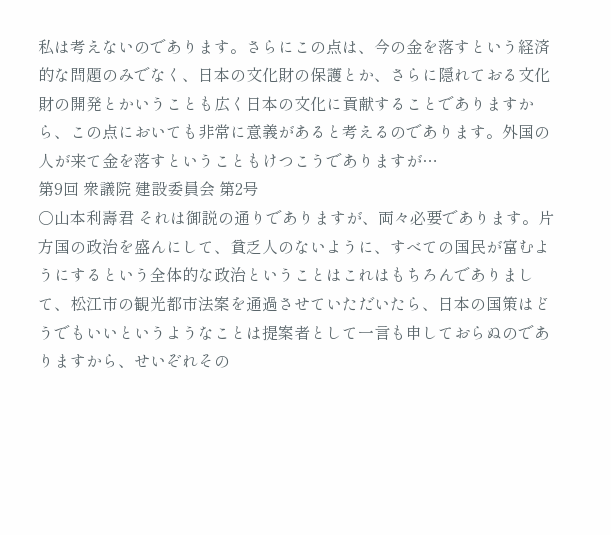私は考えないのであります。さらにこの点は、今の金を落すという経済的な問題のみでなく、日本の文化財の保護とか、さらに隠れておる文化財の開発とかいうことも広く日本の文化に貢献することでありますから、この点においても非常に意義があると考えるのであります。外国の人が来て金を落すということもけつこうでありますが…
第9回 衆議院 建設委員会 第2号
○山本利壽君 それは御説の通りでありますが、両々必要であります。片方国の政治を盛んにして、貧乏人のないように、すべての国民が富むようにするという全体的な政治ということはこれはもちろんでありまして、松江市の観光都市法案を通過させていただいたら、日本の国策はどうでもいいというようなことは提案者として一言も申しておらぬのでありますから、せいぞれその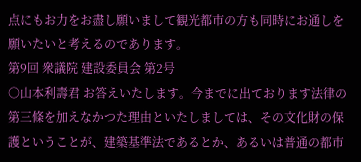点にもお力をお盡し願いまして観光都市の方も同時にお通しを願いたいと考えるのであります。
第9回 衆議院 建設委員会 第2号
○山本利壽君 お答えいたします。今までに出ております法律の第三條を加えなかつた理由といたしましては、その文化財の保護ということが、建築基準法であるとか、あるいは普通の都市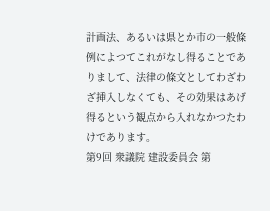計画法、あるいは県とか市の一般條例によつてこれがなし得ることでありまして、法律の條文としてわざわざ挿入しなくても、その効果はあげ得るという観点から入れなかつたわけであります。
第9回 衆議院 建設委員会 第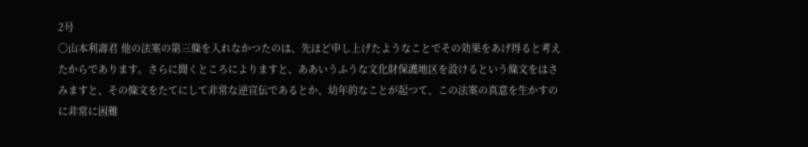2号
○山本利壽君 他の法案の第三條を入れなかつたのは、先ほど申し上げたようなことでその効果をあげ得ると考えたからであります。さらに聞くところによりますと、ああいうふうな文化財保護地区を設けるという條文をはさみますと、その條文をたてにして非常な逆宣伝であるとか、幼年的なことが起つて、この法案の真意を生かすのに非常に困難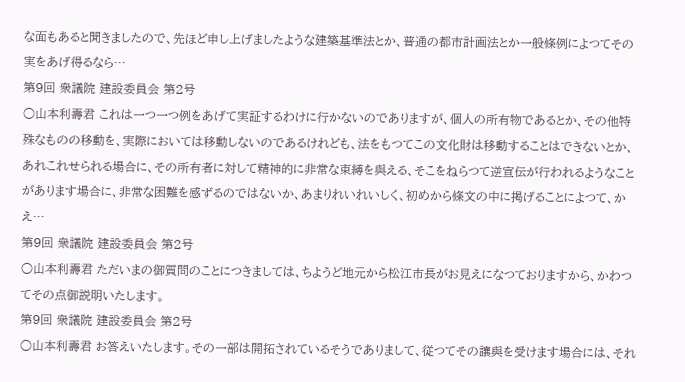な面もあると聞きましたので、先ほど申し上げましたような建築基準法とか、普通の都市計画法とか一般條例によつてその実をあげ得るなら…
第9回 衆議院 建設委員会 第2号
○山本利壽君 これは一つ一つ例をあげて実証するわけに行かないのでありますが、個人の所有物であるとか、その他特殊なものの移動を、実際においては移動しないのであるけれども、法をもつてこの文化財は移動することはできないとか、あれこれせられる場合に、その所有者に対して精神的に非常な束縛を與える、そこをねらつて逆宣伝が行われるようなことがあります場合に、非常な困難を感ずるのではないか、あまりれいれいしく、初めから條文の中に掲げることによつて、かえ…
第9回 衆議院 建設委員会 第2号
○山本利壽君 ただいまの御質問のことにつきましては、ちようど地元から松江市長がお見えになつておりますから、かわつてその点御説明いたします。
第9回 衆議院 建設委員会 第2号
○山本利壽君 お答えいたします。その一部は開拓されているそうでありまして、従つてその讓與を受けます場合には、それ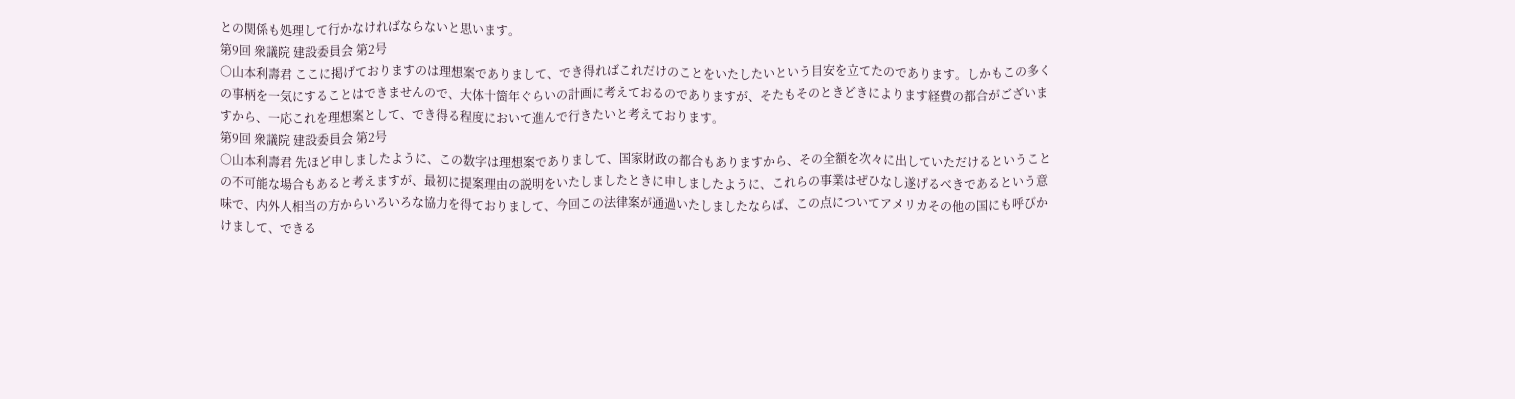との関係も処理して行かなければならないと思います。
第9回 衆議院 建設委員会 第2号
○山本利壽君 ここに掲げておりますのは理想案でありまして、でき得ればこれだけのことをいたしたいという目安を立てたのであります。しかもこの多くの事柄を一気にすることはできませんので、大体十箇年ぐらいの計画に考えておるのでありますが、そたもそのときどきによります経費の都合がございますから、一応これを理想案として、でき得る程度において進んで行きたいと考えております。
第9回 衆議院 建設委員会 第2号
○山本利壽君 先ほど申しましたように、この数字は理想案でありまして、国家財政の都合もありますから、その全額を次々に出していただけるということの不可能な場合もあると考えますが、最初に提案理由の説明をいたしましたときに申しましたように、これらの事業はぜひなし遂げるべきであるという意味で、内外人相当の方からいろいろな協力を得ておりまして、今回この法律案が通過いたしましたならば、この点についてアメリカその他の国にも呼びかけまして、できる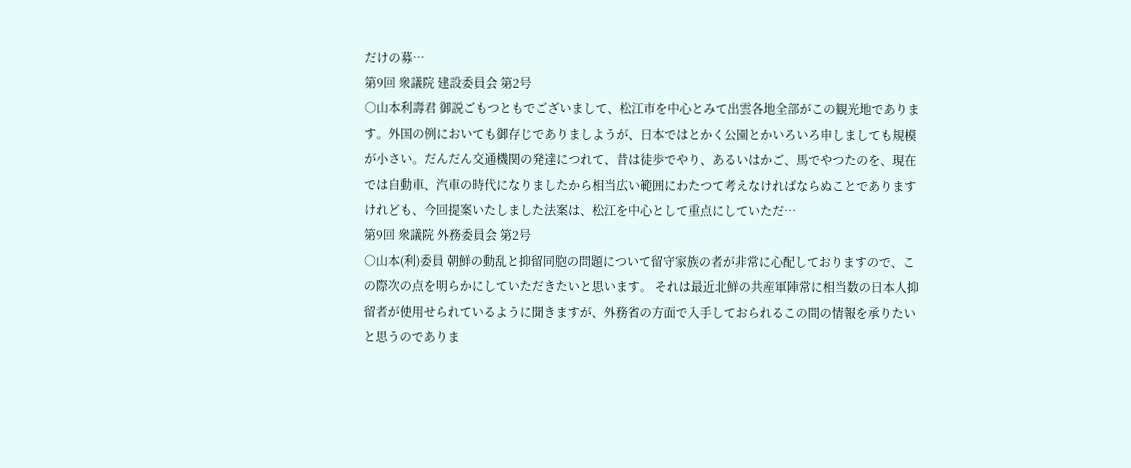だけの募…
第9回 衆議院 建設委員会 第2号
○山本利壽君 御説ごもつともでございまして、松江市を中心とみて出雲各地全部がこの観光地であります。外国の例においても御存じでありましようが、日本ではとかく公園とかいろいろ申しましても規模が小さい。だんだん交通機関の発達につれて、昔は徒歩でやり、あるいはかご、馬でやつたのを、現在では自動車、汽車の時代になりましたから相当広い範囲にわたつて考えなければならぬことでありますけれども、今回提案いたしました法案は、松江を中心として重点にしていただ…
第9回 衆議院 外務委員会 第2号
○山本(利)委員 朝鮮の動乱と抑留同胞の問題について留守家族の者が非常に心配しておりますので、この際次の点を明らかにしていただきたいと思います。 それは最近北鮮の共産軍陣常に相当数の日本人抑留者が使用せられているように聞きますが、外務省の方面で入手しておられるこの間の情報を承りたいと思うのでありま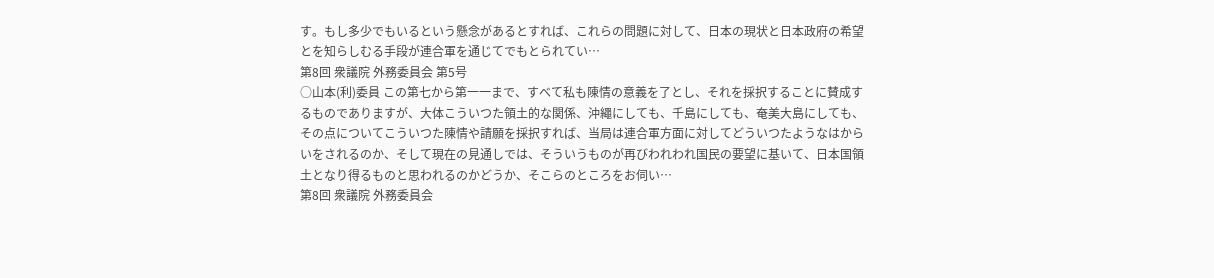す。もし多少でもいるという懸念があるとすれば、これらの問題に対して、日本の現状と日本政府の希望とを知らしむる手段が連合軍を通じてでもとられてい…
第8回 衆議院 外務委員会 第5号
○山本(利)委員 この第七から第一一まで、すべて私も陳情の意義を了とし、それを採択することに賛成するものでありますが、大体こういつた領土的な関係、沖繩にしても、千島にしても、奄美大島にしても、その点についてこういつた陳情や請願を採択すれば、当局は連合軍方面に対してどういつたようなはからいをされるのか、そして現在の見通しでは、そういうものが再びわれわれ国民の要望に基いて、日本国領土となり得るものと思われるのかどうか、そこらのところをお伺い…
第8回 衆議院 外務委員会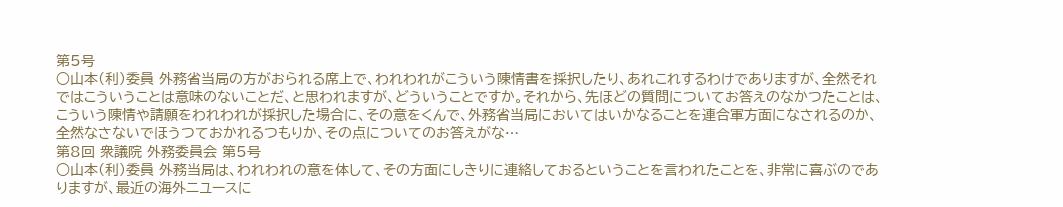第5号
○山本(利)委員 外務省当局の方がおられる席上で、われわれがこういう陳情書を採択したり、あれこれするわけでありますが、全然それではこういうことは意味のないことだ、と思われますが、どういうことですか。それから、先ほどの質問についてお答えのなかつたことは、こういう陳情や請願をわれわれが採択した場合に、その意をくんで、外務省当局においてはいかなることを連合軍方面になされるのか、全然なさないでほうつておかれるつもりか、その点についてのお答えがな…
第8回 衆議院 外務委員会 第5号
○山本(利)委員 外務当局は、われわれの意を体して、その方面にしきりに連絡しておるということを言われたことを、非常に喜ぶのでありますが、最近の海外ニユースに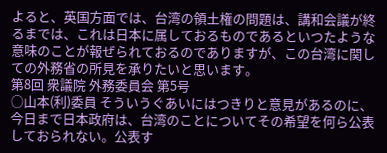よると、英国方面では、台湾の領土権の問題は、講和会議が終るまでは、これは日本に属しておるものであるといつたような意味のことが報ぜられておるのでありますが、この台湾に関しての外務省の所見を承りたいと思います。
第8回 衆議院 外務委員会 第5号
○山本(利)委員 そういうぐあいにはつきりと意見があるのに、今日まで日本政府は、台湾のことについてその希望を何ら公表しておられない。公表す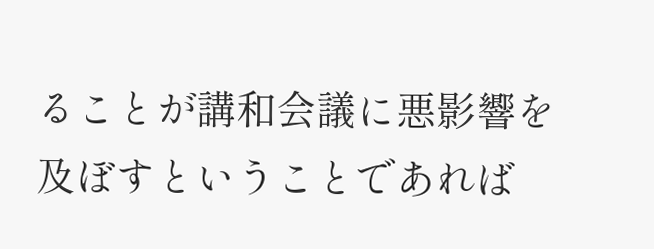ることが講和会議に悪影響を及ぼすということであれば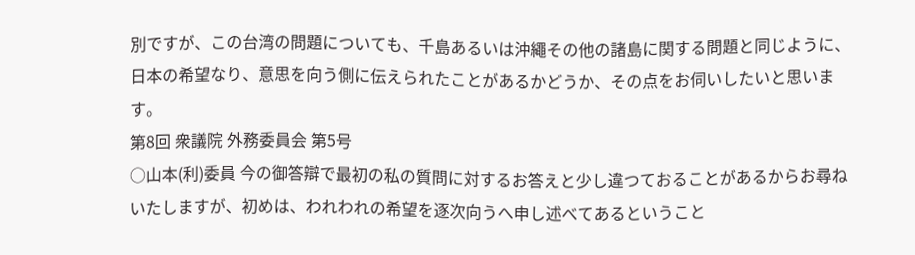別ですが、この台湾の問題についても、千島あるいは沖繩その他の諸島に関する問題と同じように、日本の希望なり、意思を向う側に伝えられたことがあるかどうか、その点をお伺いしたいと思います。
第8回 衆議院 外務委員会 第5号
○山本(利)委員 今の御答辯で最初の私の質問に対するお答えと少し違つておることがあるからお尋ねいたしますが、初めは、われわれの希望を逐次向うへ申し述べてあるということ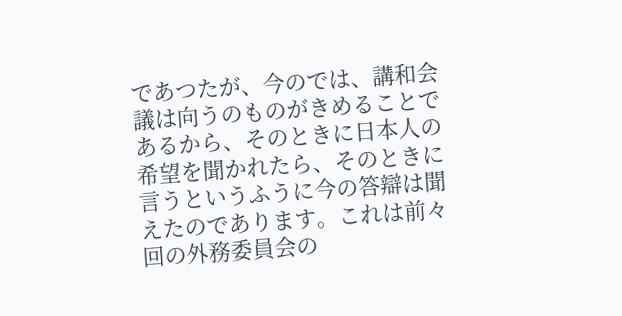であつたが、今のでは、講和会議は向うのものがきめることであるから、そのときに日本人の希望を聞かれたら、そのときに言うというふうに今の答辯は聞えたのであります。これは前々回の外務委員会の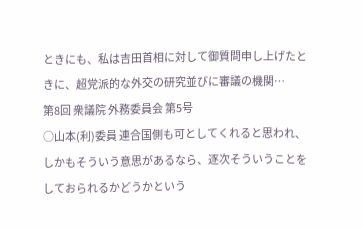ときにも、私は吉田首相に対して御質問申し上げたときに、超党派的な外交の研究並びに審議の機関…
第8回 衆議院 外務委員会 第5号
○山本(利)委員 連合国側も可としてくれると思われ、しかもそういう意思があるなら、逐次そういうことをしておられるかどうかという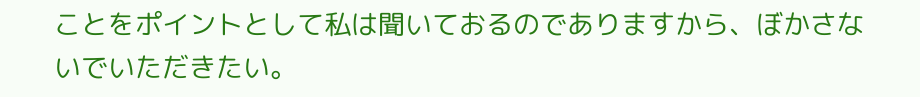ことをポイントとして私は聞いておるのでありますから、ぼかさないでいただきたい。